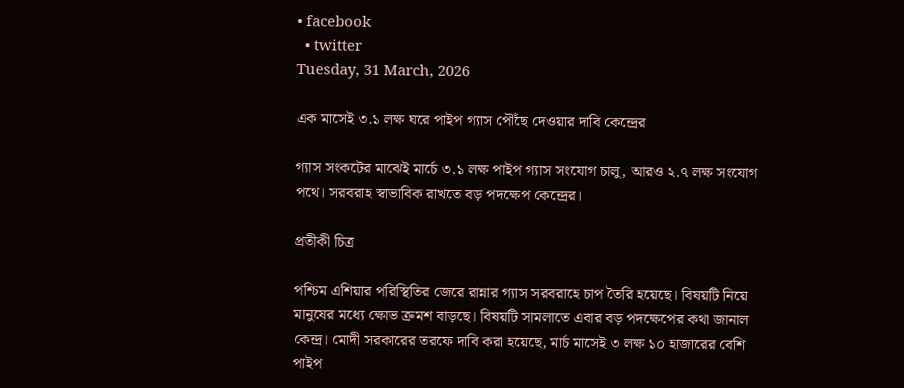• facebook
  • twitter
Tuesday, 31 March, 2026

এক মাসেই ৩.১ লক্ষ ঘরে পাইপ গ্যাস পৌঁছে দেওয়ার দাবি কেন্দ্রের

গ্যাস সংকটের মাঝেই মার্চে ৩.১ লক্ষ পাইপ গ্যাস সংযোগ চালু, আরও ২.৭ লক্ষ সংযোগ পথে। সরবরাহ স্বাভাবিক রাখতে বড় পদক্ষেপ কেন্দ্রের।

প্রতীকী চিত্র

পশ্চিম এশিয়ার পরিস্থিতির জেরে রান্নার গ্যাস সরবরাহে চাপ তৈরি হয়েছে। বিষয়টি নিয়ে মানুষের মধ্যে ক্ষোভ ক্রমশ বাড়ছে। বিষয়টি সামলাতে এবার বড় পদক্ষেপের কথা জানাল কেন্দ্র। মোদী সরকারের তরফে দাবি করা হয়েছে, মার্চ মাসেই ৩ লক্ষ ১০ হাজারের বেশি পাইপ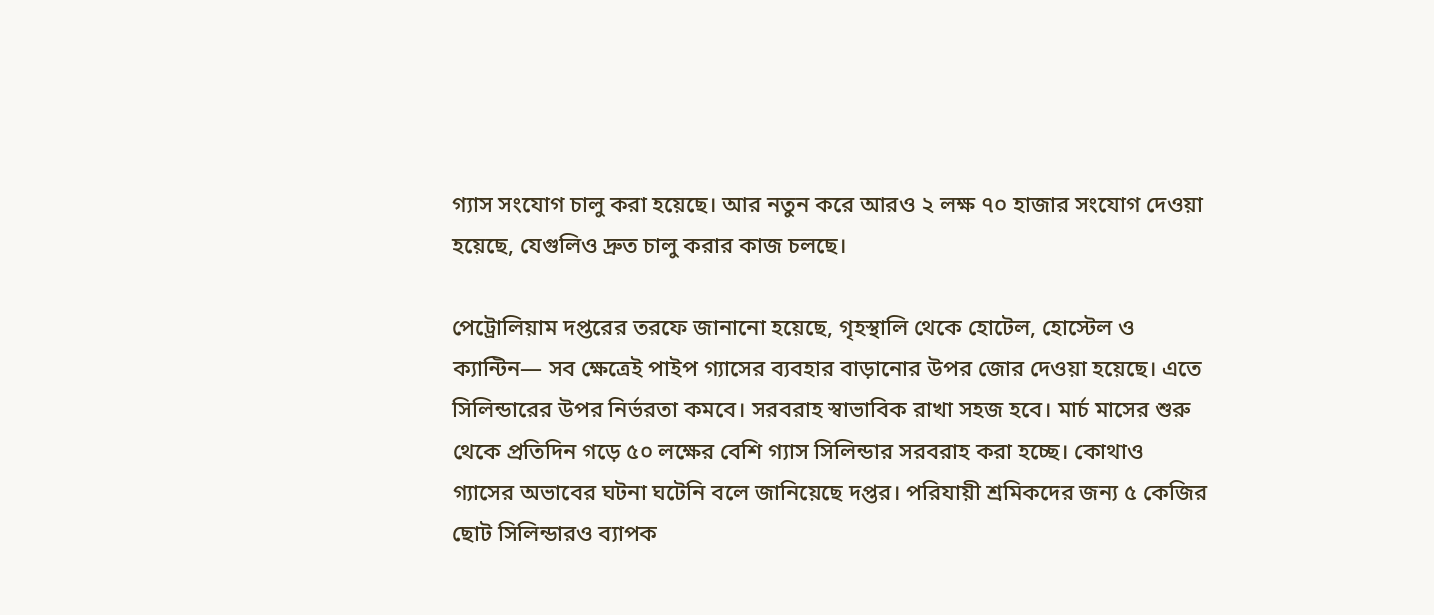গ্যাস সংযোগ চালু করা হয়েছে। আর নতুন করে আরও ২ লক্ষ ৭০ হাজার সংযোগ দেওয়া হয়েছে, যেগুলিও দ্রুত চালু করার কাজ চলছে।

পেট্রোলিয়াম দপ্তরের তরফে জানানো হয়েছে, গৃহস্থালি থেকে হোটেল, হোস্টেল ও ক্যান্টিন— সব ক্ষেত্রেই পাইপ গ্যাসের ব্যবহার বাড়ানোর উপর জোর দেওয়া হয়েছে। এতে সিলিন্ডারের উপর নির্ভরতা কমবে। সরবরাহ স্বাভাবিক রাখা সহজ হবে। মার্চ মাসের শুরু থেকে প্রতিদিন গড়ে ৫০ লক্ষের বেশি গ্যাস সিলিন্ডার সরবরাহ করা হচ্ছে। কোথাও গ্যাসের অভাবের ঘটনা ঘটেনি বলে জানিয়েছে দপ্তর। পরিযায়ী শ্রমিকদের জন্য ৫ কেজির ছোট সিলিন্ডারও ব্যাপক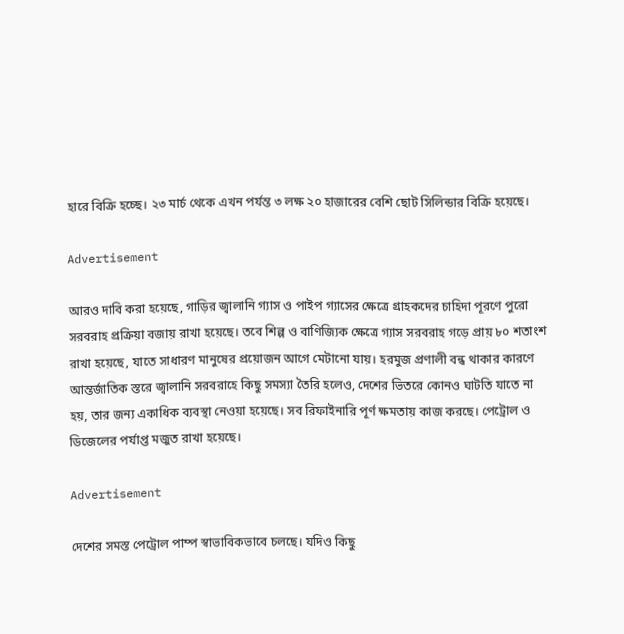হারে বিক্রি হচ্ছে। ২৩ মার্চ থেকে এখন পর্যন্ত ৩ লক্ষ ২০ হাজারের বেশি ছোট সিলিন্ডার বিক্রি হয়েছে।

Advertisement

আরও দাবি করা হয়েছে, গাড়ির জ্বালানি গ্যাস ও পাইপ গ্যাসের ক্ষেত্রে গ্রাহকদের চাহিদা পূরণে পুরো সরবরাহ প্রক্রিয়া বজায় রাখা হয়েছে। তবে শিল্প ও বাণিজ্যিক ক্ষেত্রে গ্যাস সরবরাহ গড়ে প্রায় ৮০ শতাংশ রাখা হয়েছে, যাতে সাধারণ মানুষের প্রয়োজন আগে মেটানো যায়। হরমুজ প্রণালী বন্ধ থাকার কারণে আন্তর্জাতিক স্তরে জ্বালানি সরবরাহে কিছু সমস্যা তৈরি হলেও, দেশের ভিতরে কোনও ঘাটতি যাতে না হয়, তার জন্য একাধিক ব্যবস্থা নেওয়া হয়েছে। সব রিফাইনারি পূর্ণ ক্ষমতায় কাজ করছে। পেট্রোল ও ডিজেলের পর্যাপ্ত মজুত রাখা হয়েছে।

Advertisement

দেশের সমস্ত পেট্রোল পাম্প স্বাভাবিকভাবে চলছে। যদিও কিছু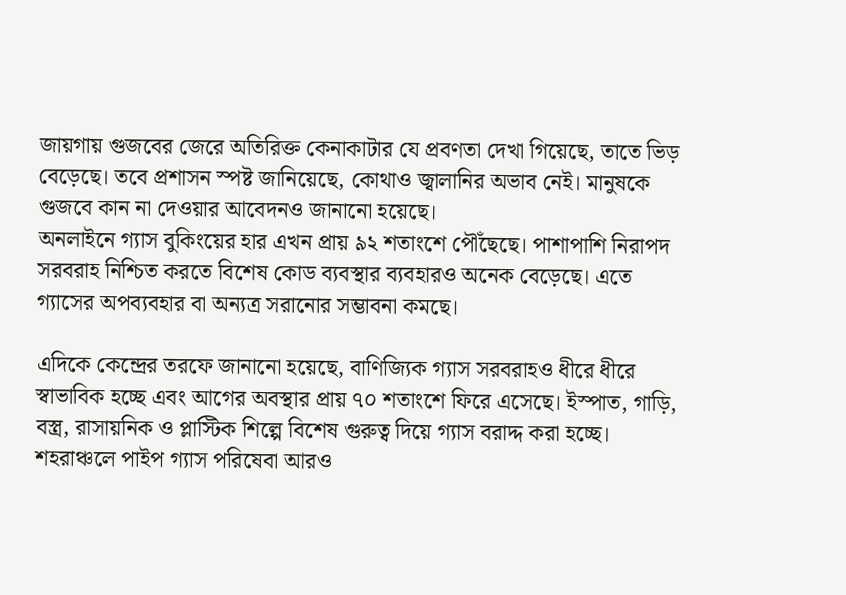জায়গায় গুজবের জেরে অতিরিক্ত কেনাকাটার যে প্রবণতা দেখা গিয়েছে, তাতে ভিড় বেড়েছে। তবে প্রশাসন স্পষ্ট জানিয়েছে, কোথাও জ্বালানির অভাব নেই। মানুষকে গুজবে কান না দেওয়ার আবেদনও জানানো হয়েছে।
অনলাইনে গ্যাস বুকিংয়ের হার এখন প্রায় ৯২ শতাংশে পৌঁছেছে। পাশাপাশি নিরাপদ সরবরাহ নিশ্চিত করতে বিশেষ কোড ব্যবস্থার ব্যবহারও অনেক বেড়েছে। এতে গ্যাসের অপব্যবহার বা অন্যত্র সরানোর সম্ভাবনা কমছে।

এদিকে কেন্দ্রের তরফে জানানো হয়েছে, বাণিজ্যিক গ্যাস সরবরাহও ধীরে ধীরে স্বাভাবিক হচ্ছে এবং আগের অবস্থার প্রায় ৭০ শতাংশে ফিরে এসেছে। ইস্পাত, গাড়ি, বস্ত্র, রাসায়নিক ও প্লাস্টিক শিল্পে বিশেষ গুরুত্ব দিয়ে গ্যাস বরাদ্দ করা হচ্ছে। শহরাঞ্চলে পাইপ গ্যাস পরিষেবা আরও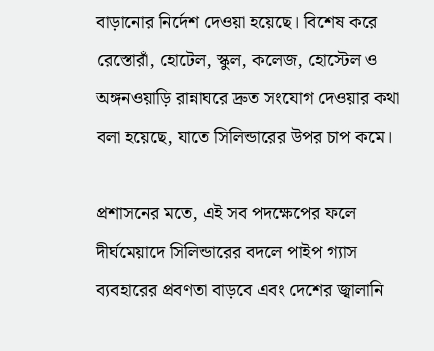বাড়ানোর নির্দেশ দেওয়া হয়েছে। বিশেষ করে রেস্তোরাঁ, হোটেল, স্কুল, কলেজ, হোস্টেল ও অঙ্গনওয়াড়ি রান্নাঘরে দ্রুত সংযোগ দেওয়ার কথা বলা হয়েছে, যাতে সিলিন্ডারের উপর চাপ কমে।

প্রশাসনের মতে, এই সব পদক্ষেপের ফলে দীর্ঘমেয়াদে সিলিন্ডারের বদলে পাইপ গ্যাস ব্যবহারের প্রবণতা বাড়বে এবং দেশের জ্বালানি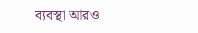ব্যবস্থা আরও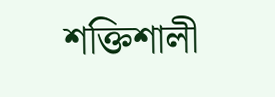শক্তিশালী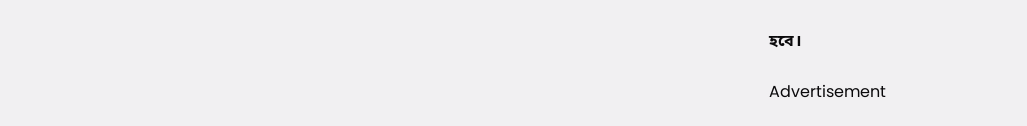হবে।

Advertisement